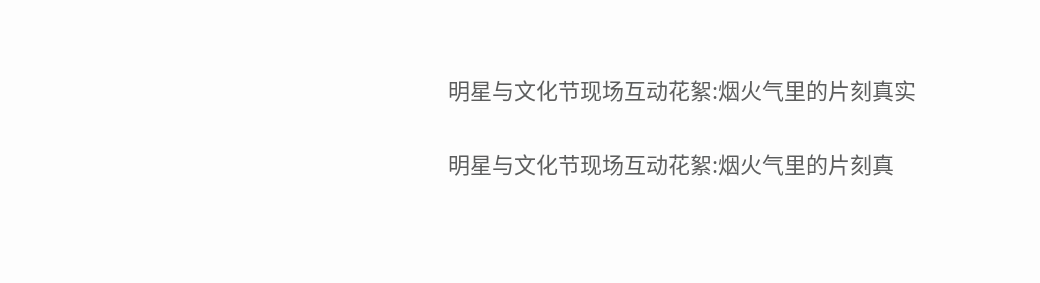明星与文化节现场互动花絮:烟火气里的片刻真实

明星与文化节现场互动花絮:烟火气里的片刻真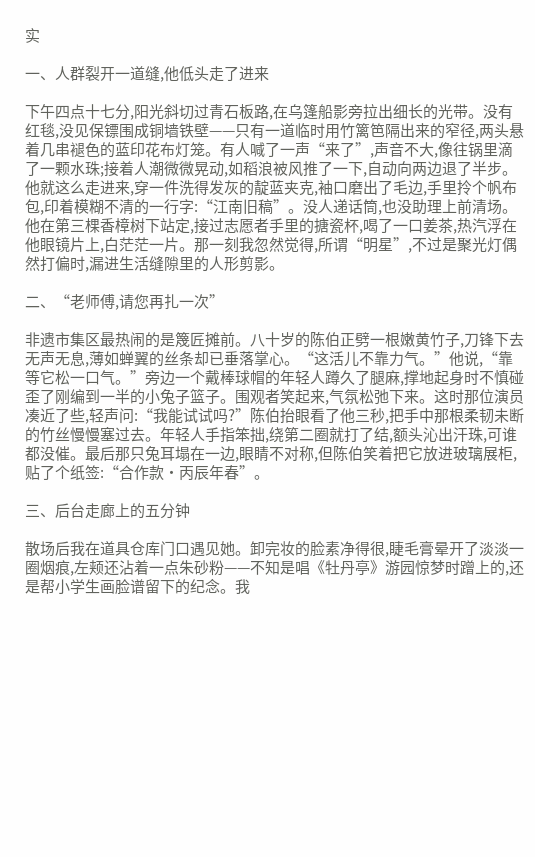实

一、人群裂开一道缝,他低头走了进来

下午四点十七分,阳光斜切过青石板路,在乌篷船影旁拉出细长的光带。没有红毯,没见保镖围成铜墙铁壁——只有一道临时用竹篱笆隔出来的窄径,两头悬着几串褪色的蓝印花布灯笼。有人喊了一声“来了”,声音不大,像往锅里滴了一颗水珠;接着人潮微微晃动,如稻浪被风推了一下,自动向两边退了半步。
他就这么走进来,穿一件洗得发灰的靛蓝夹克,袖口磨出了毛边,手里拎个帆布包,印着模糊不清的一行字:“江南旧稿”。没人递话筒,也没助理上前清场。他在第三棵香樟树下站定,接过志愿者手里的搪瓷杯,喝了一口姜茶,热汽浮在他眼镜片上,白茫茫一片。那一刻我忽然觉得,所谓“明星”,不过是聚光灯偶然打偏时,漏进生活缝隙里的人形剪影。

二、“老师傅,请您再扎一次”

非遗市集区最热闹的是篾匠摊前。八十岁的陈伯正劈一根嫩黄竹子,刀锋下去无声无息,薄如蝉翼的丝条却已垂落掌心。“这活儿不靠力气。”他说,“靠等它松一口气。”旁边一个戴棒球帽的年轻人蹲久了腿麻,撑地起身时不慎碰歪了刚编到一半的小兔子篮子。围观者笑起来,气氛松弛下来。这时那位演员凑近了些,轻声问:“我能试试吗?”陈伯抬眼看了他三秒,把手中那根柔韧未断的竹丝慢慢塞过去。年轻人手指笨拙,绕第二圈就打了结,额头沁出汗珠,可谁都没催。最后那只兔耳塌在一边,眼睛不对称,但陈伯笑着把它放进玻璃展柜,贴了个纸签:“合作款·丙辰年春”。

三、后台走廊上的五分钟

散场后我在道具仓库门口遇见她。卸完妆的脸素净得很,睫毛膏晕开了淡淡一圈烟痕,左颊还沾着一点朱砂粉——不知是唱《牡丹亭》游园惊梦时蹭上的,还是帮小学生画脸谱留下的纪念。我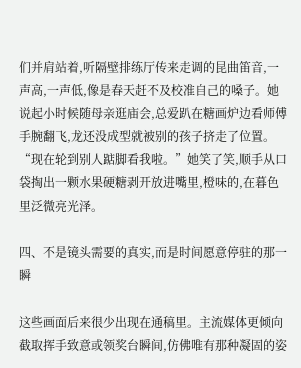们并肩站着,听隔壁排练厅传来走调的昆曲笛音,一声高,一声低,像是春天赶不及校准自己的嗓子。她说起小时候随母亲逛庙会,总爱趴在糖画炉边看师傅手腕翻飞,龙还没成型就被别的孩子挤走了位置。“现在轮到别人踮脚看我啦。”她笑了笑,顺手从口袋掏出一颗水果硬糖剥开放进嘴里,橙味的,在暮色里泛微亮光泽。

四、不是镜头需要的真实,而是时间愿意停驻的那一瞬

这些画面后来很少出现在通稿里。主流媒体更倾向截取挥手致意或领奖台瞬间,仿佛唯有那种凝固的姿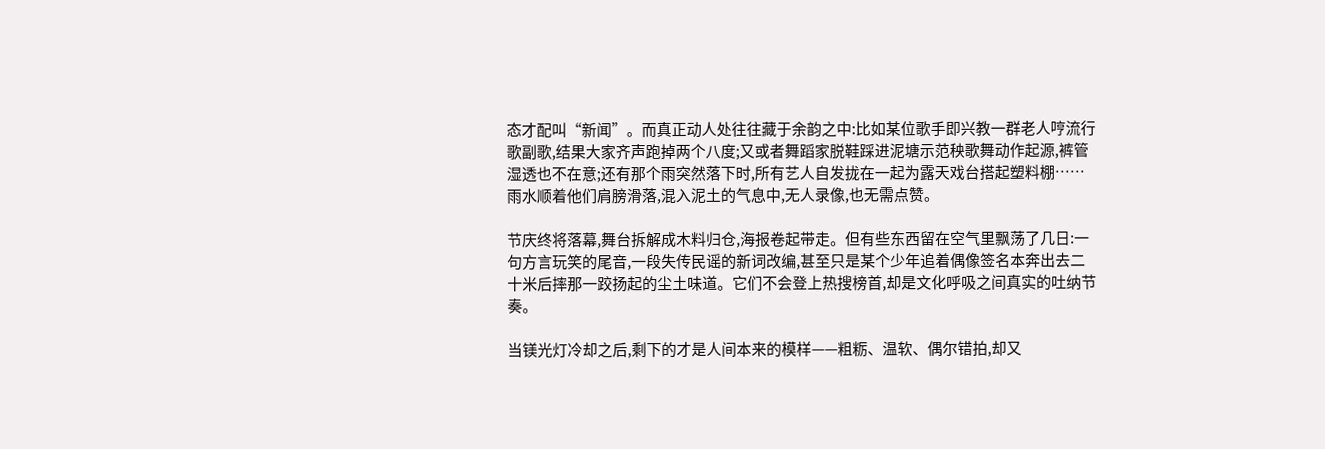态才配叫“新闻”。而真正动人处往往藏于余韵之中:比如某位歌手即兴教一群老人哼流行歌副歌,结果大家齐声跑掉两个八度;又或者舞蹈家脱鞋踩进泥塘示范秧歌舞动作起源,裤管湿透也不在意;还有那个雨突然落下时,所有艺人自发拢在一起为露天戏台搭起塑料棚……雨水顺着他们肩膀滑落,混入泥土的气息中,无人录像,也无需点赞。

节庆终将落幕,舞台拆解成木料归仓,海报卷起带走。但有些东西留在空气里飘荡了几日:一句方言玩笑的尾音,一段失传民谣的新词改编,甚至只是某个少年追着偶像签名本奔出去二十米后摔那一跤扬起的尘土味道。它们不会登上热搜榜首,却是文化呼吸之间真实的吐纳节奏。

当镁光灯冷却之后,剩下的才是人间本来的模样——粗粝、温软、偶尔错拍,却又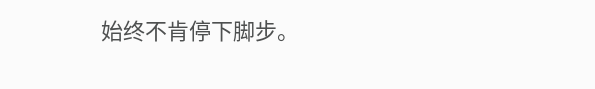始终不肯停下脚步。